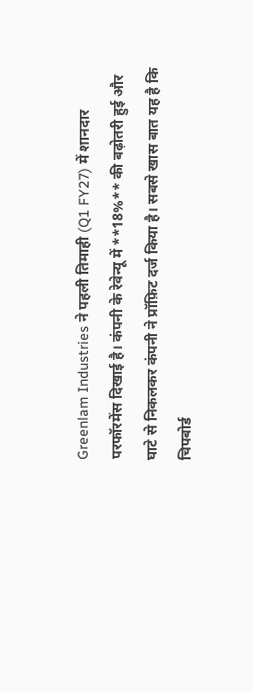Greenlam Industries ने पहली तिमाही (Q1 FY27) में शानदार परफॉरमेंस दिखाई है। कंपनी के रेवेन्यू में **18%** की बढ़ोतरी हुई और घाटे से निकलकर कंपनी ने प्रॉफ़िट दर्ज किया है। सबसे खास बात यह है कि चिपबोर्ड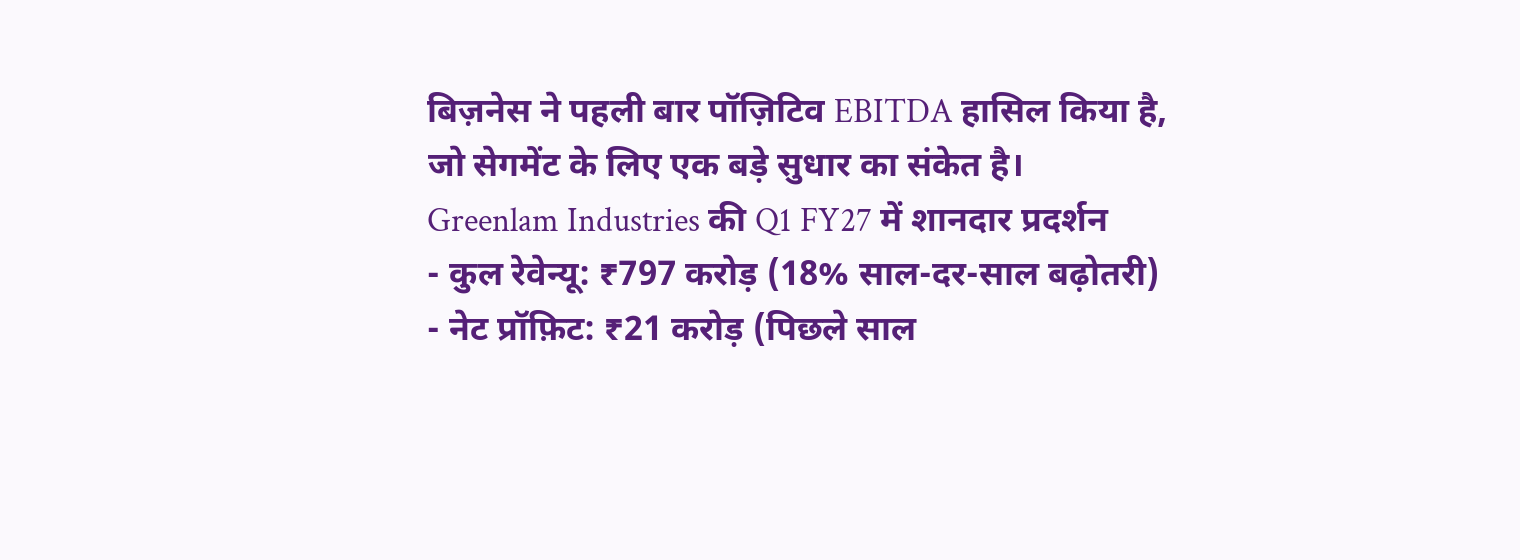बिज़नेस ने पहली बार पॉज़िटिव EBITDA हासिल किया है, जो सेगमेंट के लिए एक बड़े सुधार का संकेत है।
Greenlam Industries की Q1 FY27 में शानदार प्रदर्शन
- कुल रेवेन्यू: ₹797 करोड़ (18% साल-दर-साल बढ़ोतरी)
- नेट प्रॉफ़िट: ₹21 करोड़ (पिछले साल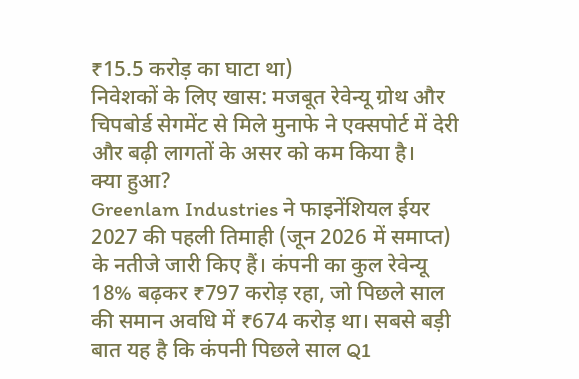₹15.5 करोड़ का घाटा था)
निवेशकों के लिए खास: मजबूत रेवेन्यू ग्रोथ और चिपबोर्ड सेगमेंट से मिले मुनाफे ने एक्सपोर्ट में देरी और बढ़ी लागतों के असर को कम किया है।
क्या हुआ?
Greenlam Industries ने फाइनेंशियल ईयर 2027 की पहली तिमाही (जून 2026 में समाप्त) के नतीजे जारी किए हैं। कंपनी का कुल रेवेन्यू 18% बढ़कर ₹797 करोड़ रहा, जो पिछले साल की समान अवधि में ₹674 करोड़ था। सबसे बड़ी बात यह है कि कंपनी पिछले साल Q1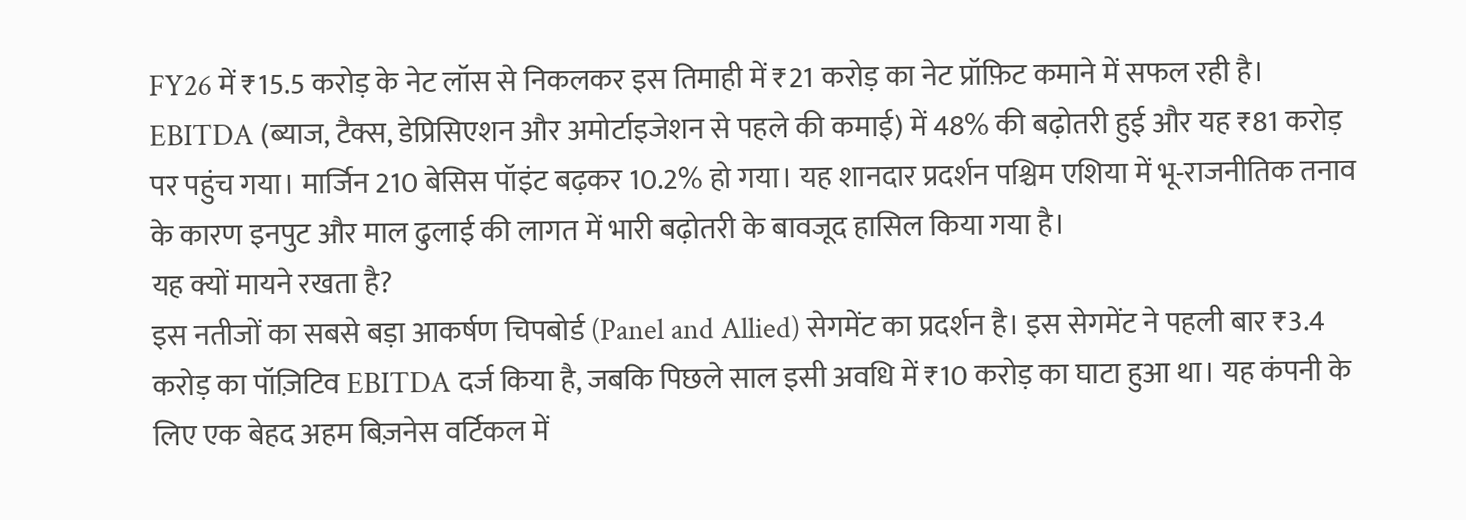FY26 में ₹15.5 करोड़ के नेट लॉस से निकलकर इस तिमाही में ₹21 करोड़ का नेट प्रॉफ़िट कमाने में सफल रही है।
EBITDA (ब्याज, टैक्स, डेप्रिसिएशन और अमोर्टाइजेशन से पहले की कमाई) में 48% की बढ़ोतरी हुई और यह ₹81 करोड़ पर पहुंच गया। मार्जिन 210 बेसिस पॉइंट बढ़कर 10.2% हो गया। यह शानदार प्रदर्शन पश्चिम एशिया में भू-राजनीतिक तनाव के कारण इनपुट और माल ढुलाई की लागत में भारी बढ़ोतरी के बावजूद हासिल किया गया है।
यह क्यों मायने रखता है?
इस नतीजों का सबसे बड़ा आकर्षण चिपबोर्ड (Panel and Allied) सेगमेंट का प्रदर्शन है। इस सेगमेंट ने पहली बार ₹3.4 करोड़ का पॉज़िटिव EBITDA दर्ज किया है, जबकि पिछले साल इसी अवधि में ₹10 करोड़ का घाटा हुआ था। यह कंपनी के लिए एक बेहद अहम बिज़नेस वर्टिकल में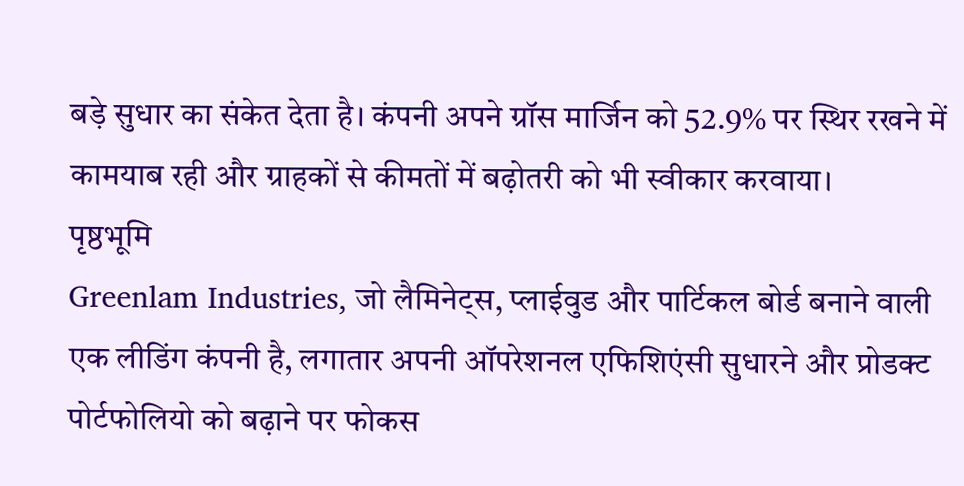बड़े सुधार का संकेत देता है। कंपनी अपने ग्रॉस मार्जिन को 52.9% पर स्थिर रखने में कामयाब रही और ग्राहकों से कीमतों में बढ़ोतरी को भी स्वीकार करवाया।
पृष्ठभूमि
Greenlam Industries, जो लैमिनेट्स, प्लाईवुड और पार्टिकल बोर्ड बनाने वाली एक लीडिंग कंपनी है, लगातार अपनी ऑपरेशनल एफिशिएंसी सुधारने और प्रोडक्ट पोर्टफोलियो को बढ़ाने पर फोकस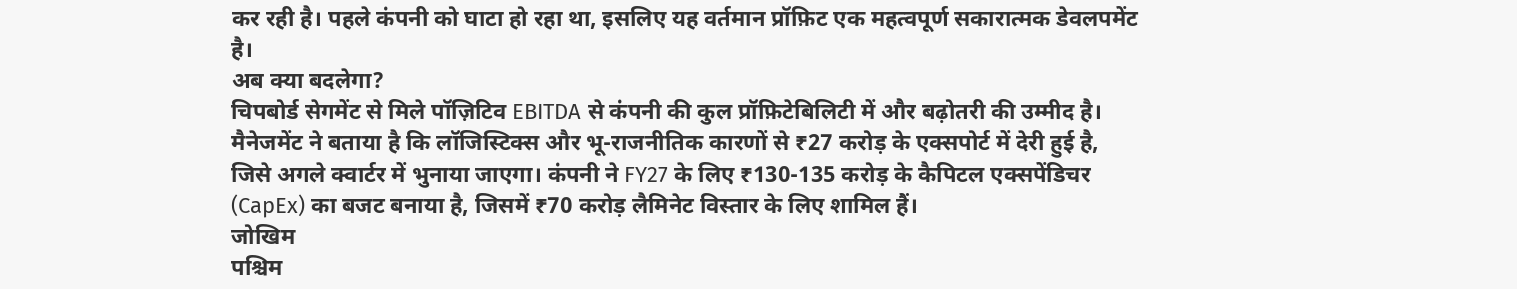कर रही है। पहले कंपनी को घाटा हो रहा था, इसलिए यह वर्तमान प्रॉफ़िट एक महत्वपूर्ण सकारात्मक डेवलपमेंट है।
अब क्या बदलेगा?
चिपबोर्ड सेगमेंट से मिले पॉज़िटिव EBITDA से कंपनी की कुल प्रॉफ़िटेबिलिटी में और बढ़ोतरी की उम्मीद है। मैनेजमेंट ने बताया है कि लॉजिस्टिक्स और भू-राजनीतिक कारणों से ₹27 करोड़ के एक्सपोर्ट में देरी हुई है, जिसे अगले क्वार्टर में भुनाया जाएगा। कंपनी ने FY27 के लिए ₹130-135 करोड़ के कैपिटल एक्सपेंडिचर (CapEx) का बजट बनाया है, जिसमें ₹70 करोड़ लैमिनेट विस्तार के लिए शामिल हैं।
जोखिम
पश्चिम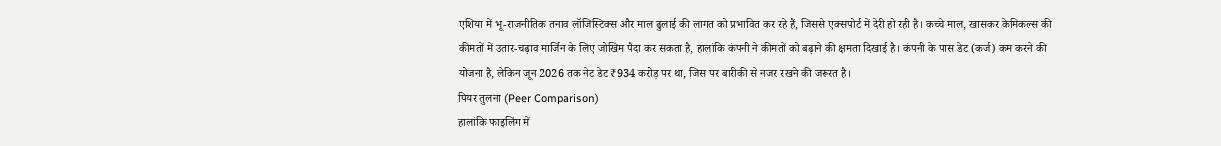एशिया में भू-राजनीतिक तनाव लॉजिस्टिक्स और माल ढुलाई की लागत को प्रभावित कर रहे हैं, जिससे एक्सपोर्ट में देरी हो रही है। कच्चे माल, खासकर केमिकल्स की कीमतों में उतार-चढ़ाव मार्जिन के लिए जोखिम पैदा कर सकता है, हालांकि कंपनी ने कीमतों को बढ़ाने की क्षमता दिखाई है। कंपनी के पास डेट (कर्ज) कम करने की योजना है, लेकिन जून 2026 तक नेट डेट ₹934 करोड़ पर था, जिस पर बारीकी से नजर रखने की जरूरत है।
पियर तुलना (Peer Comparison)
हालांकि फाइलिंग में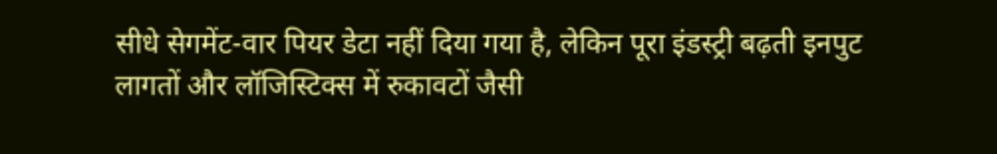सीधे सेगमेंट-वार पियर डेटा नहीं दिया गया है, लेकिन पूरा इंडस्ट्री बढ़ती इनपुट लागतों और लॉजिस्टिक्स में रुकावटों जैसी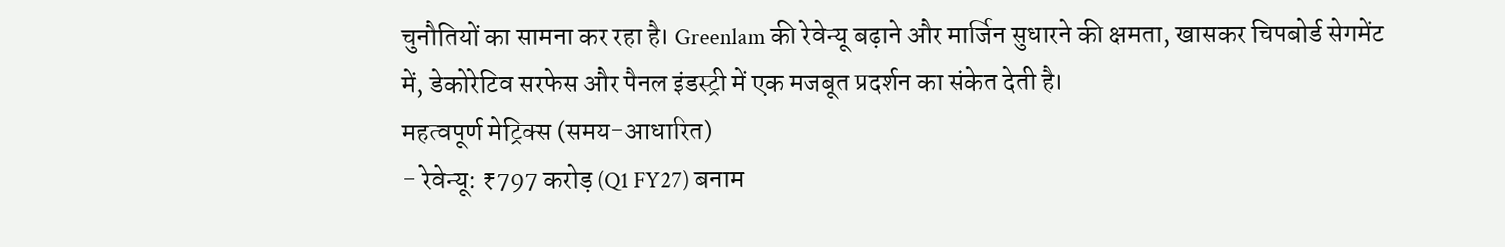चुनौतियों का सामना कर रहा है। Greenlam की रेवेन्यू बढ़ाने और मार्जिन सुधारने की क्षमता, खासकर चिपबोर्ड सेगमेंट में, डेकोरेटिव सरफेस और पैनल इंडस्ट्री में एक मजबूत प्रदर्शन का संकेत देती है।
महत्वपूर्ण मेट्रिक्स (समय-आधारित)
- रेवेन्यू: ₹797 करोड़ (Q1 FY27) बनाम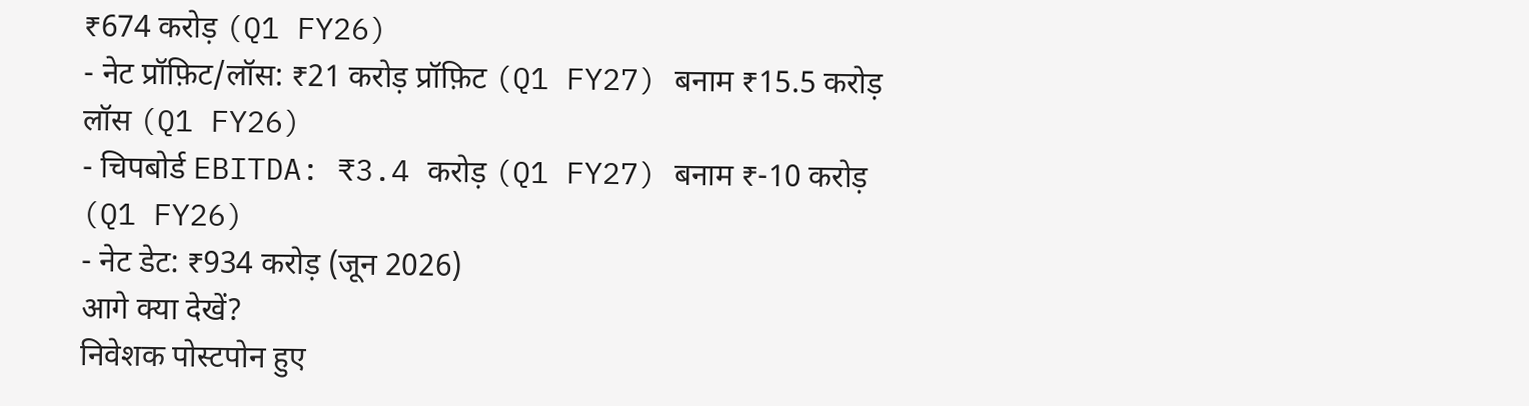₹674 करोड़ (Q1 FY26)
- नेट प्रॉफ़िट/लॉस: ₹21 करोड़ प्रॉफ़िट (Q1 FY27) बनाम ₹15.5 करोड़ लॉस (Q1 FY26)
- चिपबोर्ड EBITDA: ₹3.4 करोड़ (Q1 FY27) बनाम ₹-10 करोड़ (Q1 FY26)
- नेट डेट: ₹934 करोड़ (जून 2026)
आगे क्या देखें?
निवेशक पोस्टपोन हुए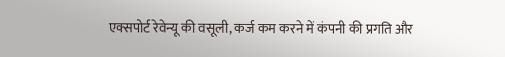एक्सपोर्ट रेवेन्यू की वसूली, कर्ज कम करने में कंपनी की प्रगति और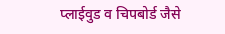प्लाईवुड व चिपबोर्ड जैसे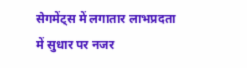सेगमेंट्स में लगातार लाभप्रदता में सुधार पर नजर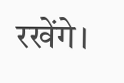रखेंगे।